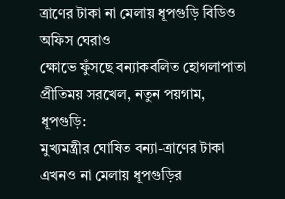ত্রাণের টাকা না মেলায় ধূপগুড়ি বিডিও অফিস ঘেরাও
ক্ষোভে ফুঁসছে বন্যাকবলিত হোগলাপাতা
প্রীতিময় সরখেল, নতুন পয়গাম, ধূপগুড়ি:
মুখ্যমন্ত্রীর ঘোষিত বন্যা-ত্রাণের টাকা এখনও না মেলায় ধূপগুড়ির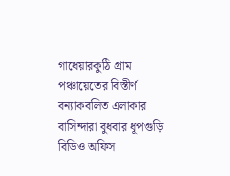গাধেয়ারকুঠি গ্রাম পঞ্চায়েতের বিস্তীর্ণ বন্যাকবলিত এলাকার বাসিন্দারা বুধবার ধূপগুড়ি বিডিও অফিস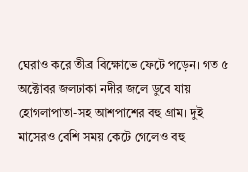ঘেরাও করে তীব্র বিক্ষোভে ফেটে পড়েন। গত ৫ অক্টোবর জলঢাকা নদীর জলে ডুবে যায় হোগলাপাতা-সহ আশপাশের বহু গ্রাম। দুই মাসেরও বেশি সময় কেটে গেলেও বহু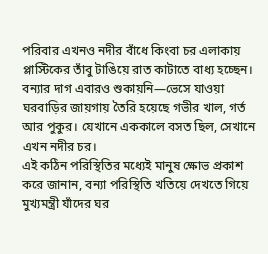পরিবার এখনও নদীর বাঁধে কিংবা চর এলাকায় প্লাস্টিকের তাঁবু টাঙিয়ে রাত কাটাতে বাধ্য হচ্ছেন। বন্যার দাগ এবারও শুকায়নি—ভেসে যাওয়া ঘরবাড়ির জায়গায় তৈরি হয়েছে গভীর খাল, গর্ত আর পুকুর। যেখানে এককালে বসত ছিল, সেখানে এখন নদীর চর।
এই কঠিন পরিস্থিতির মধ্যেই মানুষ ক্ষোভ প্রকাশ করে জানান, বন্যা পরিস্থিতি খতিয়ে দেখতে গিয়ে মুখ্যমন্ত্রী যাঁদের ঘর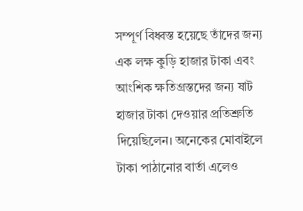সম্পূর্ণ বিধ্বস্ত হয়েছে তাঁদের জন্য এক লক্ষ কুড়ি হাজার টাকা এবং আংশিক ক্ষতিগ্রস্তদের জন্য ষাট হাজার টাকা দেওয়ার প্রতিশ্রুতি দিয়েছিলেন। অনেকের মোবাইলে টাকা পাঠানোর বার্তা এলেও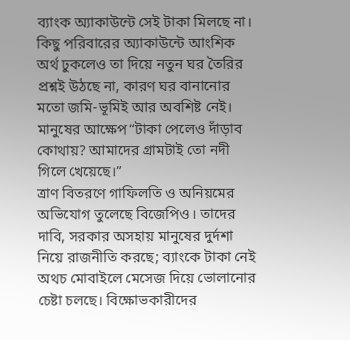ব্যাংক অ্যাকাউন্টে সেই টাকা মিলছে না। কিছু পরিবারের অ্যাকাউন্টে আংশিক অর্থ ঢুকলেও তা দিয়ে নতুন ঘর তৈরির প্রশ্নই উঠছে না, কারণ ঘর বানানোর মতো জমি-ভূমিই আর অবশিষ্ট নেই। মানুষের আক্ষেপ“টাকা পেলেও দাঁড়াব কোথায়? আমাদের গ্রামটাই তো নদী গিলে খেয়েছে।”
ত্রাণ বিতরণে গাফিলতি ও অনিয়মের অভিযোগ তুলেছে বিজেপিও। তাদের দাবি, সরকার অসহায় মানুষের দুর্দশা নিয়ে রাজনীতি করছে; ব্যাংকে টাকা নেই অথচ মোবাইলে মেসেজ দিয়ে ভোলানোর চেষ্টা চলছে। বিক্ষোভকারীদের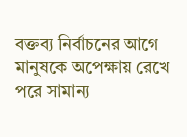বক্তব্য নির্বাচনের আগে মানুষকে অপেক্ষায় রেখে পরে সামান্য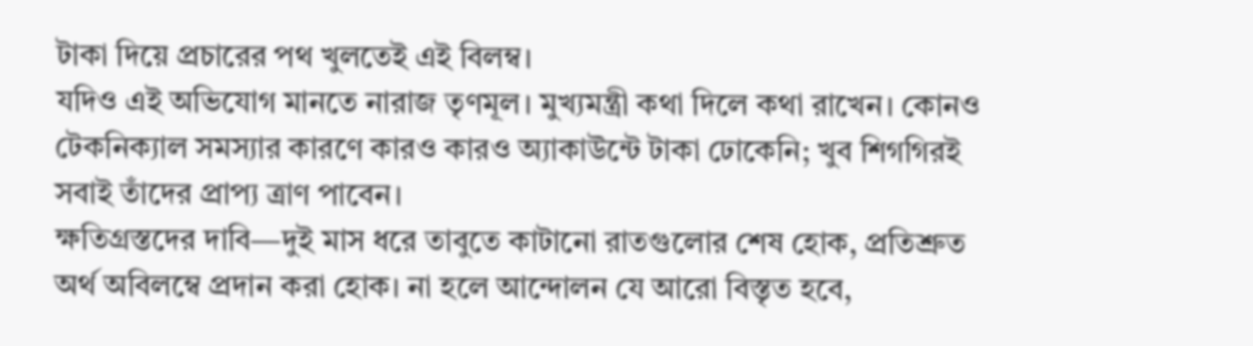টাকা দিয়ে প্রচারের পথ খুলতেই এই বিলম্ব।
যদিও এই অভিযোগ মানতে নারাজ তৃণমূল। মুখ্যমন্ত্রী কথা দিলে কথা রাখেন। কোনও টেকনিক্যাল সমস্যার কারণে কারও কারও অ্যাকাউন্টে টাকা ঢোকেনি; খুব শিগগিরই সবাই তাঁদের প্রাপ্য ত্রাণ পাবেন।
ক্ষতিগ্রস্তদের দাবি—দুই মাস ধরে তাবুতে কাটানো রাতগুলোর শেষ হোক, প্রতিশ্রুত অর্থ অবিলম্বে প্রদান করা হোক। না হলে আন্দোলন যে আরো বিস্তৃত হবে,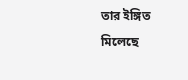তার ইঙ্গিত মিলেছে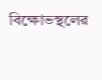বিক্ষোভস্থলের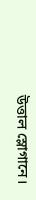উত্তাল স্লোগানে।